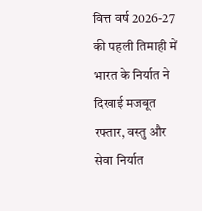वित्त वर्ष 2026-27 की पहली तिमाही में भारत के निर्यात ने दिखाई मजबूत रफ्तार, वस्तु और सेवा निर्यात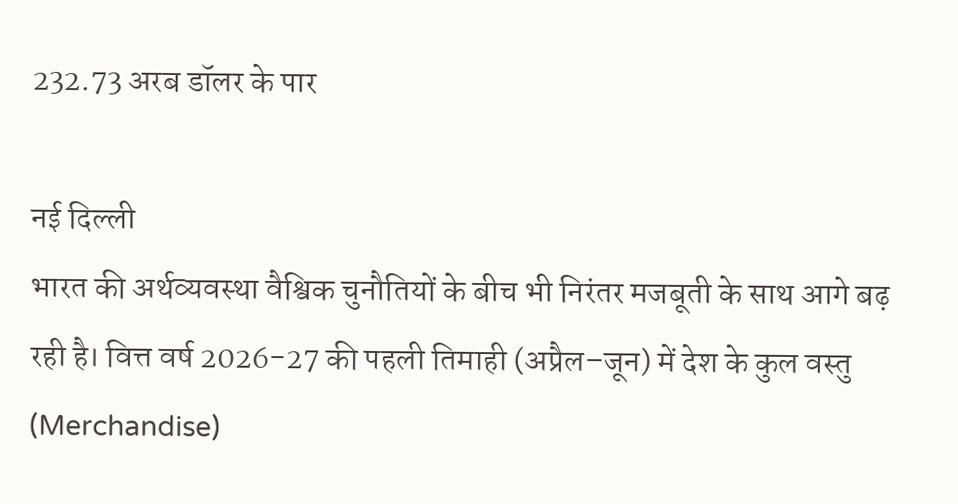232.73 अरब डॉलर के पार

नई दिल्ली
भारत की अर्थव्यवस्था वैश्विक चुनौतियों के बीच भी निरंतर मजबूती के साथ आगे बढ़ रही है। वित्त वर्ष 2026-27 की पहली तिमाही (अप्रैल–जून) में देश के कुल वस्तु (Merchandise)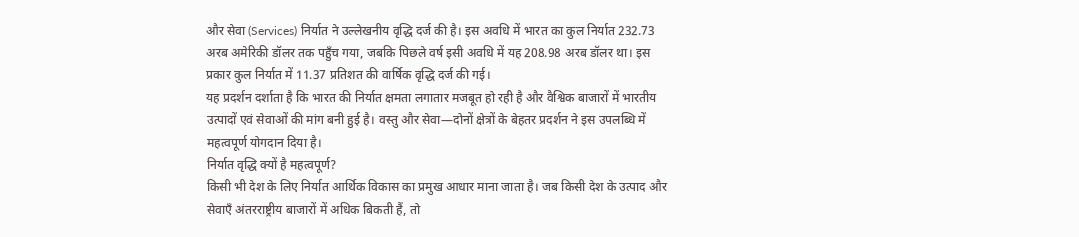और सेवा (Services) निर्यात ने उल्लेखनीय वृद्धि दर्ज की है। इस अवधि में भारत का कुल निर्यात 232.73 अरब अमेरिकी डॉलर तक पहुँच गया, जबकि पिछले वर्ष इसी अवधि में यह 208.98 अरब डॉलर था। इस प्रकार कुल निर्यात में 11.37 प्रतिशत की वार्षिक वृद्धि दर्ज की गई।
यह प्रदर्शन दर्शाता है कि भारत की निर्यात क्षमता लगातार मजबूत हो रही है और वैश्विक बाजारों में भारतीय उत्पादों एवं सेवाओं की मांग बनी हुई है। वस्तु और सेवा—दोनों क्षेत्रों के बेहतर प्रदर्शन ने इस उपलब्धि में महत्वपूर्ण योगदान दिया है।
निर्यात वृद्धि क्यों है महत्वपूर्ण?
किसी भी देश के लिए निर्यात आर्थिक विकास का प्रमुख आधार माना जाता है। जब किसी देश के उत्पाद और सेवाएँ अंतरराष्ट्रीय बाजारों में अधिक बिकती हैं, तो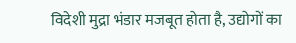विदेशी मुद्रा भंडार मजबूत होता है, उद्योगों का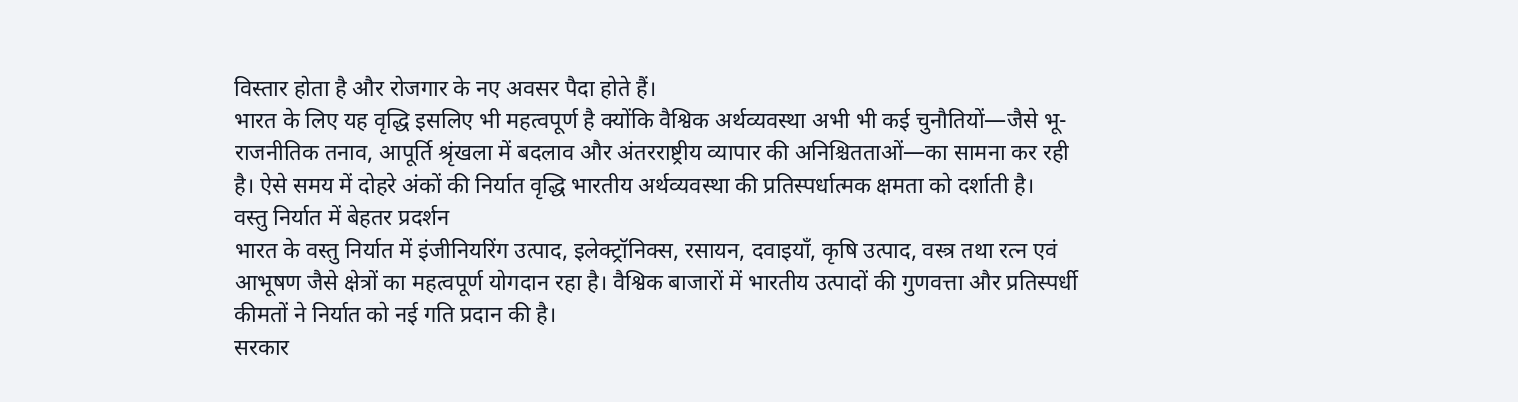विस्तार होता है और रोजगार के नए अवसर पैदा होते हैं।
भारत के लिए यह वृद्धि इसलिए भी महत्वपूर्ण है क्योंकि वैश्विक अर्थव्यवस्था अभी भी कई चुनौतियों—जैसे भू-राजनीतिक तनाव, आपूर्ति श्रृंखला में बदलाव और अंतरराष्ट्रीय व्यापार की अनिश्चितताओं—का सामना कर रही है। ऐसे समय में दोहरे अंकों की निर्यात वृद्धि भारतीय अर्थव्यवस्था की प्रतिस्पर्धात्मक क्षमता को दर्शाती है।
वस्तु निर्यात में बेहतर प्रदर्शन
भारत के वस्तु निर्यात में इंजीनियरिंग उत्पाद, इलेक्ट्रॉनिक्स, रसायन, दवाइयाँ, कृषि उत्पाद, वस्त्र तथा रत्न एवं आभूषण जैसे क्षेत्रों का महत्वपूर्ण योगदान रहा है। वैश्विक बाजारों में भारतीय उत्पादों की गुणवत्ता और प्रतिस्पर्धी कीमतों ने निर्यात को नई गति प्रदान की है।
सरकार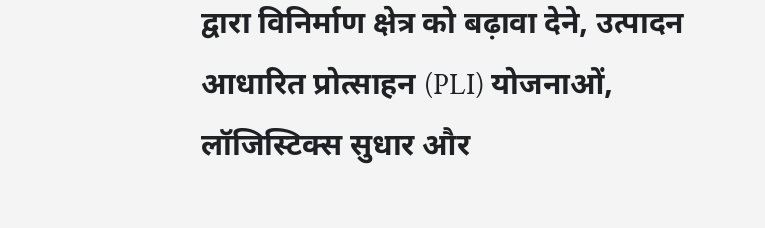द्वारा विनिर्माण क्षेत्र को बढ़ावा देने, उत्पादन आधारित प्रोत्साहन (PLI) योजनाओं, लॉजिस्टिक्स सुधार और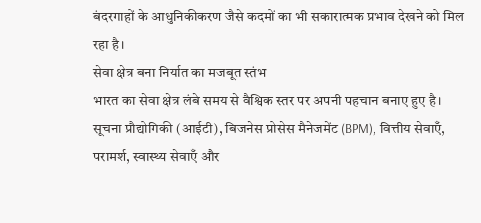बंदरगाहों के आधुनिकीकरण जैसे कदमों का भी सकारात्मक प्रभाव देखने को मिल रहा है।
सेवा क्षेत्र बना निर्यात का मजबूत स्तंभ
भारत का सेवा क्षेत्र लंबे समय से वैश्विक स्तर पर अपनी पहचान बनाए हुए है। सूचना प्रौद्योगिकी (आईटी), बिजनेस प्रोसेस मैनेजमेंट (BPM), वित्तीय सेवाएँ, परामर्श, स्वास्थ्य सेवाएँ और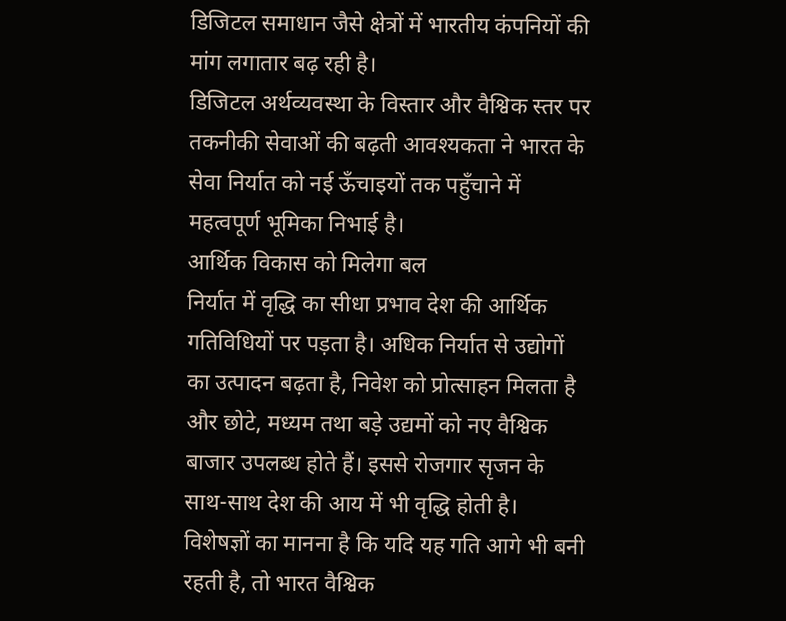डिजिटल समाधान जैसे क्षेत्रों में भारतीय कंपनियों की मांग लगातार बढ़ रही है।
डिजिटल अर्थव्यवस्था के विस्तार और वैश्विक स्तर पर तकनीकी सेवाओं की बढ़ती आवश्यकता ने भारत के सेवा निर्यात को नई ऊँचाइयों तक पहुँचाने में महत्वपूर्ण भूमिका निभाई है।
आर्थिक विकास को मिलेगा बल
निर्यात में वृद्धि का सीधा प्रभाव देश की आर्थिक गतिविधियों पर पड़ता है। अधिक निर्यात से उद्योगों का उत्पादन बढ़ता है, निवेश को प्रोत्साहन मिलता है और छोटे, मध्यम तथा बड़े उद्यमों को नए वैश्विक बाजार उपलब्ध होते हैं। इससे रोजगार सृजन के साथ-साथ देश की आय में भी वृद्धि होती है।
विशेषज्ञों का मानना है कि यदि यह गति आगे भी बनी रहती है, तो भारत वैश्विक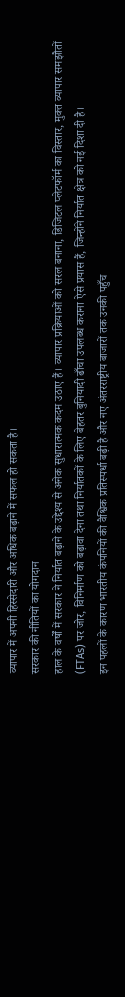व्यापार में अपनी हिस्सेदारी और अधिक बढ़ाने में सफल हो सकता है।
सरकार की नीतियों का योगदान
हाल के वर्षों में सरकार ने निर्यात बढ़ाने के उद्देश्य से अनेक सुधारात्मक कदम उठाए हैं। व्यापार प्रक्रियाओं को सरल बनाना, डिजिटल प्लेटफॉर्म का विस्तार, मुक्त व्यापार समझौतों (FTAs) पर जोर, विनिर्माण को बढ़ावा देना तथा निर्यातकों के लिए बेहतर बुनियादी ढाँचा उपलब्ध कराना ऐसे प्रयास हैं, जिन्होंने निर्यात क्षेत्र को नई दिशा दी है।
इन पहलों के कारण भारतीय कंपनियों की वैश्विक प्रतिस्पर्धा बढ़ी है और नए अंतरराष्ट्रीय बाजारों तक उनकी पहुँच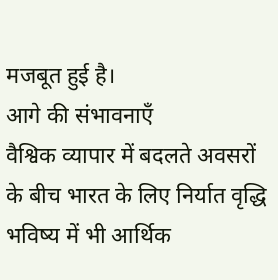मजबूत हुई है।
आगे की संभावनाएँ
वैश्विक व्यापार में बदलते अवसरों के बीच भारत के लिए निर्यात वृद्धि भविष्य में भी आर्थिक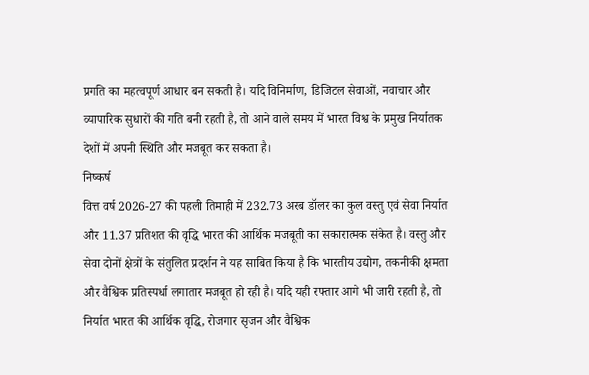प्रगति का महत्वपूर्ण आधार बन सकती है। यदि विनिर्माण, डिजिटल सेवाओं, नवाचार और व्यापारिक सुधारों की गति बनी रहती है, तो आने वाले समय में भारत विश्व के प्रमुख निर्यातक देशों में अपनी स्थिति और मजबूत कर सकता है।
निष्कर्ष
वित्त वर्ष 2026-27 की पहली तिमाही में 232.73 अरब डॉलर का कुल वस्तु एवं सेवा निर्यात और 11.37 प्रतिशत की वृद्धि भारत की आर्थिक मजबूती का सकारात्मक संकेत है। वस्तु और सेवा दोनों क्षेत्रों के संतुलित प्रदर्शन ने यह साबित किया है कि भारतीय उद्योग, तकनीकी क्षमता और वैश्विक प्रतिस्पर्धा लगातार मजबूत हो रही है। यदि यही रफ्तार आगे भी जारी रहती है, तो निर्यात भारत की आर्थिक वृद्धि, रोजगार सृजन और वैश्विक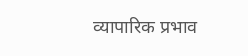व्यापारिक प्रभाव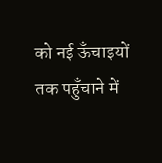को नई ऊँचाइयों तक पहुँचाने में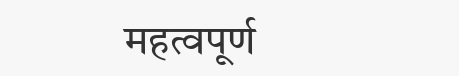महत्वपूर्ण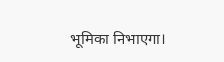भूमिका निभाएगा।